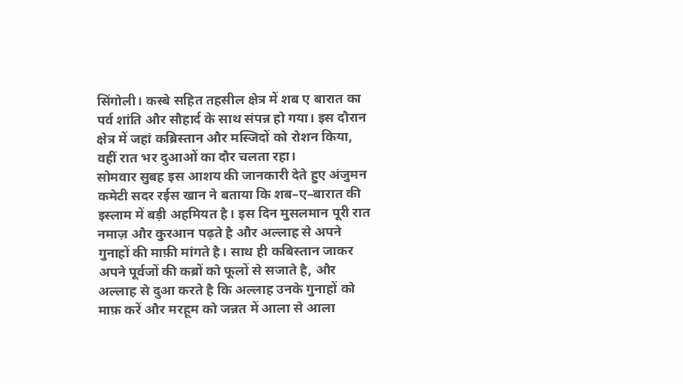सिंगोली। कस्बे सहित तहसील क्षेत्र में शब ए बारात का पर्व शांति और सौहार्द के साथ संपन्न हो गया। इस दौरान क्षेत्र में जहां कब्रिस्तान और मस्जिदों को रोशन किया, वहीं रात भर दुआओं का दौर चलता रहा।
सोमवार सुबह इस आशय की जानकारी देते हुए अंजुमन कमेटी सदर रईस खान ने बताया कि शब–ए–बारात की इस्लाम में बड़ी अहमियत है। इस दिन मुसलमान पूरी रात नमाज़ और कुरआन पढ़ते है और अल्लाह से अपने गुनाहों की माफ़ी मांगते है। साथ ही कबिस्तान जाकर अपने पूर्वजों की कब्रों को फूलों से सजाते है, और अल्लाह से दुआ करते है कि अल्लाह उनके गुनाहों को माफ़ करें और मरहूम को जन्नत में आला से आला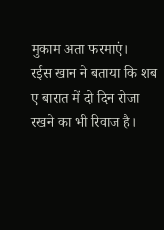मुकाम अता फरमाएं।
रईस खान ने बताया कि शब ए बारात में दो दिन रोजा रखने का भी रिवाज है।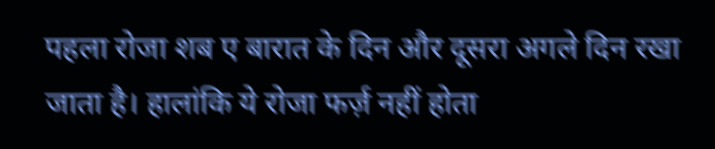पहला रोजा शब ए बारात के दिन और दूसरा अगले दिन रखा जाता है। हालांकि ये रोजा फर्ज़ नहीं होता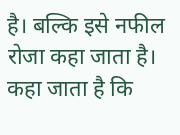है। बल्कि इसे नफील रोजा कहा जाता है। कहा जाता है कि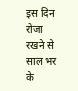इस दिन रोजा रखने से साल भर के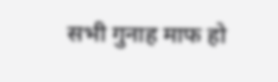सभी गुनाह माफ हो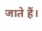जाते हैं।